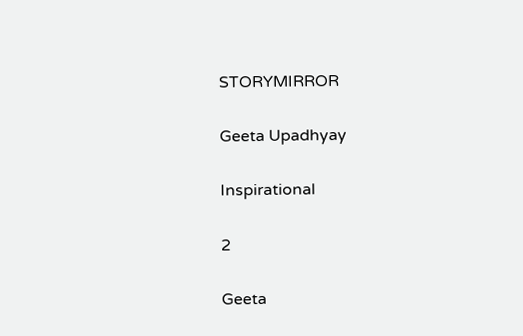STORYMIRROR

Geeta Upadhyay

Inspirational

2

Geeta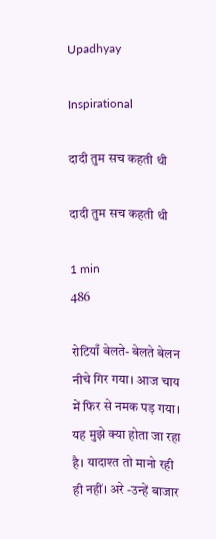Upadhyay

Inspirational

दादी तुम सच कहती थी

दादी तुम सच कहती थी

1 min
486

रोटियाँ बेलते- बेलते बेलन नीचे गिर गया। आज चाय में फिर से नमक पड़ गया। यह मुझे क्या होता जा रहा है। यादाश्त तो मानो रही ही नहीं। अरे -उन्हें बाजार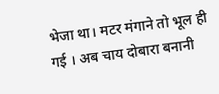भेजा था। मटर मंगाने तो भूल ही गई । अब चाय दोबारा बनानी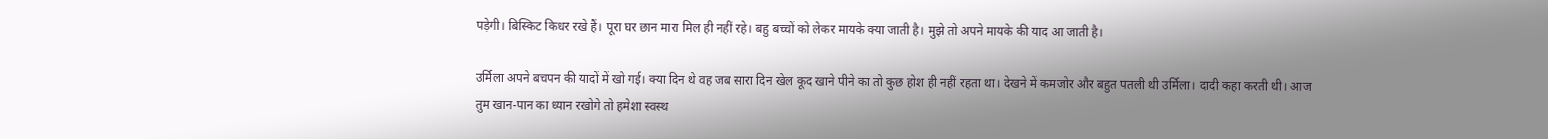पड़ेगी। बिस्किट किधर रखे हैं। पूरा घर छान मारा मिल ही नहीं रहे। बहु बच्चों को लेकर मायके क्या जाती है। मुझे तो अपने मायके की याद आ जाती है।

उर्मिला अपने बचपन की यादों में खो गई। क्या दिन थे वह जब सारा दिन खेल कूद खाने पीने का तो कुछ होश ही नहीं रहता था। देखने में कमजोर और बहुत पतली थी उर्मिला। दादी कहा करती थी। आज तुम खान-पान का ध्यान रखोगे तो हमेशा स्वस्थ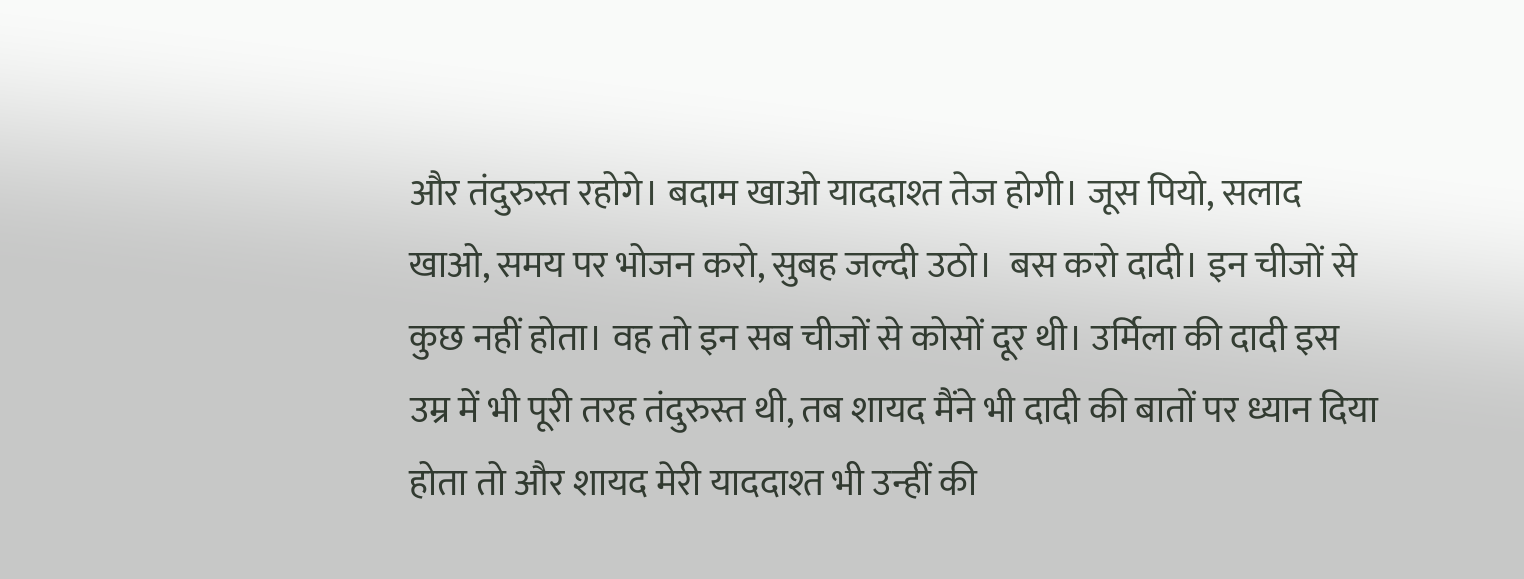और तंदुरुस्त रहोगे। बदाम खाओ याददाश्त तेज होगी। जूस पियो, सलाद खाओ, समय पर भोजन करो, सुबह जल्दी उठो।  बस करो दादी। इन चीजों से कुछ नहीं होता। वह तो इन सब चीजों से कोसों दूर थी। उर्मिला की दादी इस उम्र में भी पूरी तरह तंदुरुस्त थी, तब शायद मैंने भी दादी की बातों पर ध्यान दिया होता तो और शायद मेरी याददाश्त भी उन्हीं की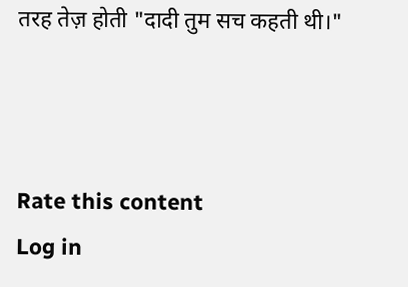तरह तेज़ होती "दादी तुम सच कहती थी।"



Rate this content
Log in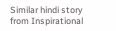Similar hindi story from Inspirational